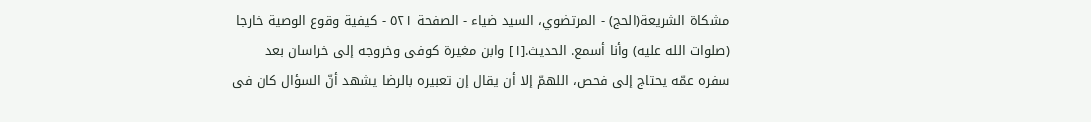مشكاة الشريعة(الحج) - المرتضوي، السيد ضياء - الصفحة ٥٢١ - كيفية وقوع الوصية خارجا
(صلوات الله عليه) وأنا أسمع. الحديث.[١] وابن مغيرة كوفى وخروجه إلى خراسان بعد سفره عمّه يحتاج إلى فحص، اللهمّ إلا أن يقال إن تعبيره بالرضا يشهد أنّ السؤال كان فى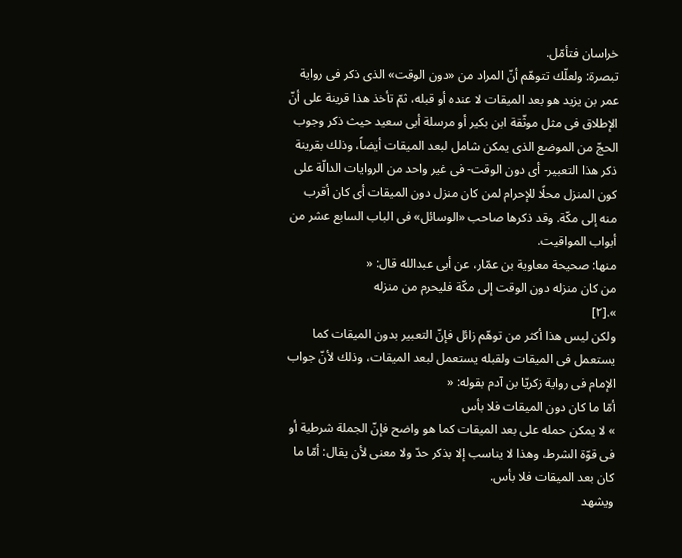خراسان فتأمّل.
تبصرة: ولعلّك تتوهّم أنّ المراد من «دون الوقت» الذى ذكر فى رواية عمر بن يزيد هو بعد الميقات لا عنده أو قبله، ثمّ تأخذ هذا قرينة على أنّ الإطلاق فى مثل موثّقة ابن بكير أو مرسلة أبى سعيد حيث ذكر وجوب الحجّ من الموضع الذى يمكن شامل لبعد الميقات أيضاً، وذلك بقرينة ذكر هذا التعبير- أى دون الوقت- فى غير واحد من الروايات الدالّة على كون المنزل محلًا للإحرام لمن كان منزل دون الميقات أى كان أقرب منه إلى مكّة. وقد ذكرها صاحب «الوسائل» فى الباب السابع عشر من أبواب المواقيت.
منها: صحيحة معاوية بن عمّار، عن أبى عبدالله قال: «
من كان منزله دون الوقت إلى مكّة فليحرم من منزله
».[٢]
ولكن ليس هذا أكثر من توهّم زائل فإنّ التعبير بدون الميقات كما يستعمل فى الميقات ولقبله يستعمل لبعد الميقات، وذلك لأنّ جواب الإمام فى رواية زكريّا بن آدم بقوله: «
أمّا ما كان دون الميقات فلا بأس
» لا يمكن حمله على بعد الميقات كما هو واضح فإنّ الجملة شرطية أو فى قوّة الشرط، وهذا لا يناسب إلا بذكر حدّ ولا معنى لأن يقال: أمّا ما كان بعد الميقات فلا بأس.
ويشهد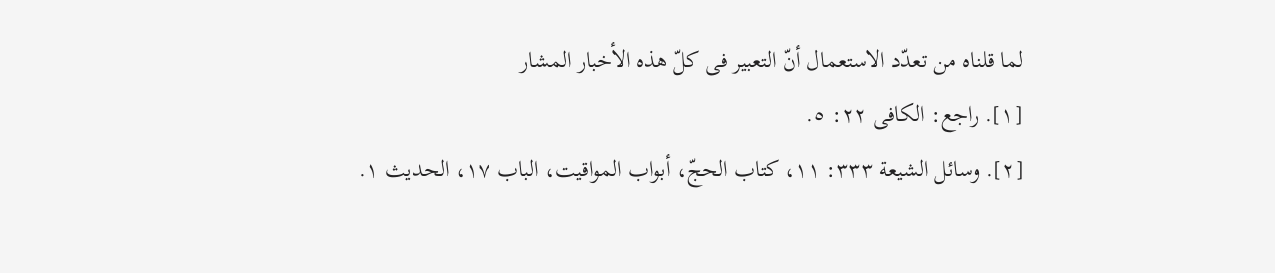لما قلناه من تعدّد الاستعمال أنّ التعبير فى كلّ هذه الأخبار المشار
[١]. راجع: الكافى ٢٢: ٥.
[٢]. وسائل الشيعة ٣٣٣: ١١، كتاب الحجّ، أبواب المواقيت، الباب ١٧، الحديث ١.